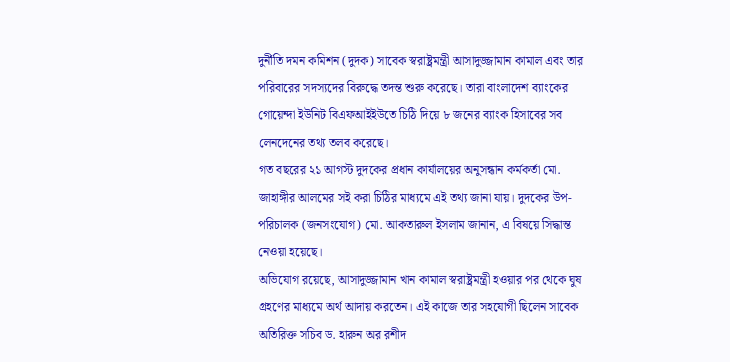দুর্নীতি দমন কমিশন (দুদক) সাবেক স্বরাষ্ট্রমন্ত্রী আসাদুজ্জামান কামাল এবং তার পরিবারের সদস্যদের বিরুদ্ধে তদন্ত শুরু করেছে। তারা বাংলাদেশ ব্যাংকের গোয়েন্দা ইউনিট বিএফআইইউতে চিঠি দিয়ে ৮ জনের ব্যাংক হিসাবের সব লেনদেনের তথ্য তলব করেছে।
গত বছরের ২১ আগস্ট দুদকের প্রধান কার্যালয়ের অনুসন্ধান কর্মকর্তা মো. জাহাঙ্গীর আলমের সই করা চিঠির মাধ্যমে এই তথ্য জানা যায়। দুদকের উপ-পরিচালক (জনসংযোগ) মো. আকতারুল ইসলাম জানান, এ বিষয়ে সিদ্ধান্ত নেওয়া হয়েছে।
অভিযোগ রয়েছে, আসাদুজ্জামান খান কামাল স্বরাষ্ট্রমন্ত্রী হওয়ার পর থেকে ঘুষ গ্রহণের মাধ্যমে অর্থ আদায় করতেন। এই কাজে তার সহযোগী ছিলেন সাবেক অতিরিক্ত সচিব ড. হারুন অর রশীদ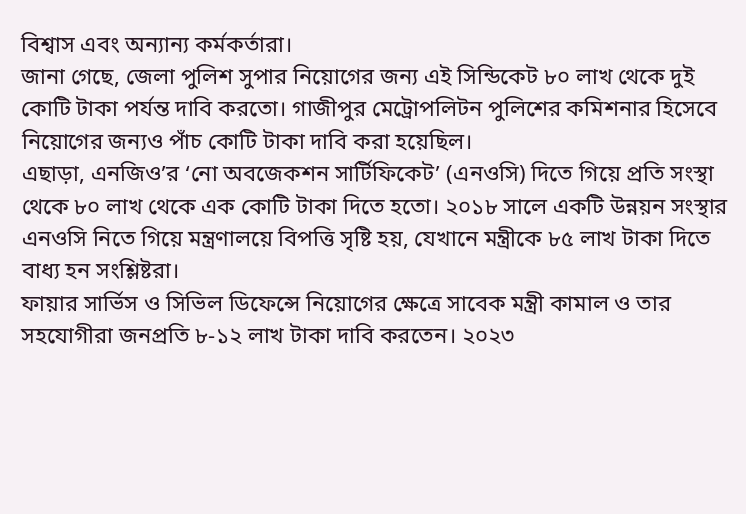বিশ্বাস এবং অন্যান্য কর্মকর্তারা।
জানা গেছে, জেলা পুলিশ সুপার নিয়োগের জন্য এই সিন্ডিকেট ৮০ লাখ থেকে দুই কোটি টাকা পর্যন্ত দাবি করতো। গাজীপুর মেট্রোপলিটন পুলিশের কমিশনার হিসেবে নিয়োগের জন্যও পাঁচ কোটি টাকা দাবি করা হয়েছিল।
এছাড়া, এনজিও’র ‘নো অবজেকশন সার্টিফিকেট’ (এনওসি) দিতে গিয়ে প্রতি সংস্থা থেকে ৮০ লাখ থেকে এক কোটি টাকা দিতে হতো। ২০১৮ সালে একটি উন্নয়ন সংস্থার এনওসি নিতে গিয়ে মন্ত্রণালয়ে বিপত্তি সৃষ্টি হয়, যেখানে মন্ত্রীকে ৮৫ লাখ টাকা দিতে বাধ্য হন সংশ্লিষ্টরা।
ফায়ার সার্ভিস ও সিভিল ডিফেন্সে নিয়োগের ক্ষেত্রে সাবেক মন্ত্রী কামাল ও তার সহযোগীরা জনপ্রতি ৮-১২ লাখ টাকা দাবি করতেন। ২০২৩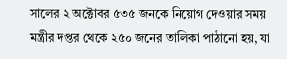সালের ২ অক্টোবর ৫৩৫ জনকে নিয়োগ দেওয়ার সময় মন্ত্রীর দপ্তর থেকে ২৫০ জনের তালিকা পাঠানো হয়, যা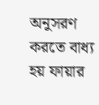অনুসরণ করতে বাধ্য হয় ফায়ার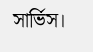সার্ভিস।